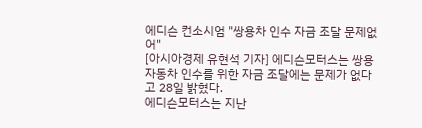에디슨 컨소시엄 "쌍용차 인수 자금 조달 문제없어"
[아시아경제 유현석 기자] 에디슨모터스는 쌍용자동차 인수를 위한 자금 조달에는 문제가 없다고 28일 밝혔다.
에디슨모터스는 지난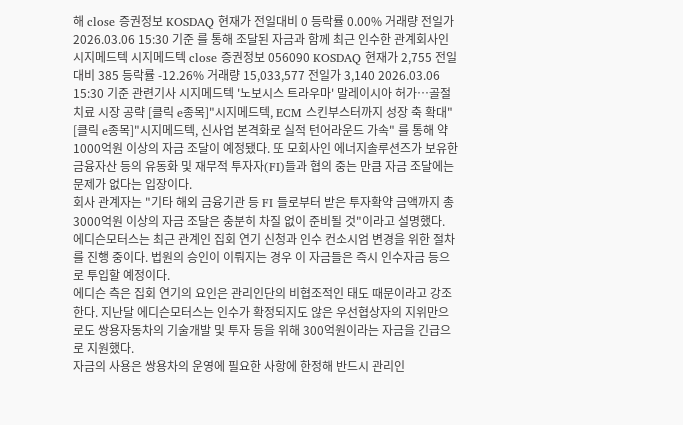해 close 증권정보 KOSDAQ 현재가 전일대비 0 등락률 0.00% 거래량 전일가 2026.03.06 15:30 기준 를 통해 조달된 자금과 함께 최근 인수한 관계회사인 시지메드텍 시지메드텍 close 증권정보 056090 KOSDAQ 현재가 2,755 전일대비 385 등락률 -12.26% 거래량 15,033,577 전일가 3,140 2026.03.06 15:30 기준 관련기사 시지메드텍 '노보시스 트라우마' 말레이시아 허가…골절 치료 시장 공략 [클릭 e종목]"시지메드텍, ECM 스킨부스터까지 성장 축 확대" [클릭 e종목]"시지메드텍, 신사업 본격화로 실적 턴어라운드 가속" 를 통해 약 1000억원 이상의 자금 조달이 예정됐다. 또 모회사인 에너지솔루션즈가 보유한 금융자산 등의 유동화 및 재무적 투자자(FI)들과 협의 중는 만큼 자금 조달에는 문제가 없다는 입장이다.
회사 관계자는 "기타 해외 금융기관 등 FI 들로부터 받은 투자확약 금액까지 총 3000억원 이상의 자금 조달은 충분히 차질 없이 준비될 것"이라고 설명했다.
에디슨모터스는 최근 관계인 집회 연기 신청과 인수 컨소시엄 변경을 위한 절차를 진행 중이다. 법원의 승인이 이뤄지는 경우 이 자금들은 즉시 인수자금 등으로 투입할 예정이다.
에디슨 측은 집회 연기의 요인은 관리인단의 비협조적인 태도 때문이라고 강조한다. 지난달 에디슨모터스는 인수가 확정되지도 않은 우선협상자의 지위만으로도 쌍용자동차의 기술개발 및 투자 등을 위해 300억원이라는 자금을 긴급으로 지원했다.
자금의 사용은 쌍용차의 운영에 필요한 사항에 한정해 반드시 관리인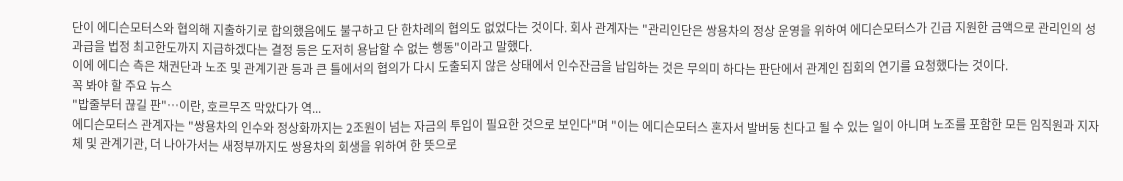단이 에디슨모터스와 협의해 지출하기로 합의했음에도 불구하고 단 한차례의 협의도 없었다는 것이다. 회사 관계자는 "관리인단은 쌍용차의 정상 운영을 위하여 에디슨모터스가 긴급 지원한 금액으로 관리인의 성과급을 법정 최고한도까지 지급하겠다는 결정 등은 도저히 용납할 수 없는 행동"이라고 말했다.
이에 에디슨 측은 채권단과 노조 및 관계기관 등과 큰 틀에서의 협의가 다시 도출되지 않은 상태에서 인수잔금을 납입하는 것은 무의미 하다는 판단에서 관계인 집회의 연기를 요청했다는 것이다.
꼭 봐야 할 주요 뉴스
"밥줄부터 끊길 판"…이란, 호르무즈 막았다가 역...
에디슨모터스 관계자는 "쌍용차의 인수와 정상화까지는 2조원이 넘는 자금의 투입이 필요한 것으로 보인다"며 "이는 에디슨모터스 혼자서 발버둥 친다고 될 수 있는 일이 아니며 노조를 포함한 모든 임직원과 지자체 및 관계기관, 더 나아가서는 새정부까지도 쌍용차의 회생을 위하여 한 뜻으로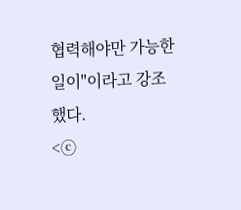협력해야만 가능한 일이"이라고 강조했다.
<ⓒ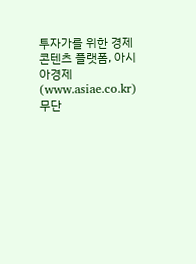투자가를 위한 경제콘텐츠 플랫폼, 아시아경제(www.asiae.co.kr) 무단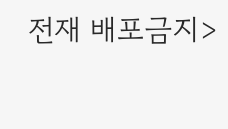전재 배포금지>